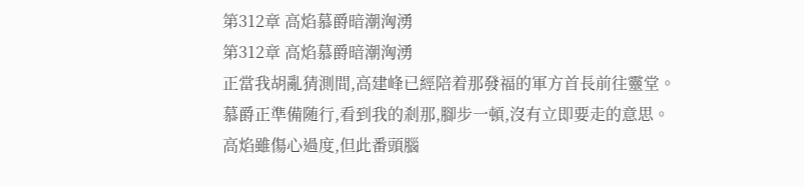第312章 高焰慕爵暗潮洶湧
第312章 高焰慕爵暗潮洶湧
正當我胡亂猜測間,高建峰已經陪着那發福的軍方首長前往靈堂。
慕爵正準備随行,看到我的剎那,腳步一頓,沒有立即要走的意思。
高焰雖傷心過度,但此番頭腦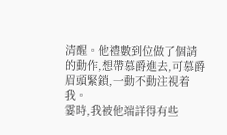清醒。他禮數到位做了個請的動作,想帶慕爵進去,可慕爵眉頭緊鎖,一動不動注視着我。
霎時,我被他端詳得有些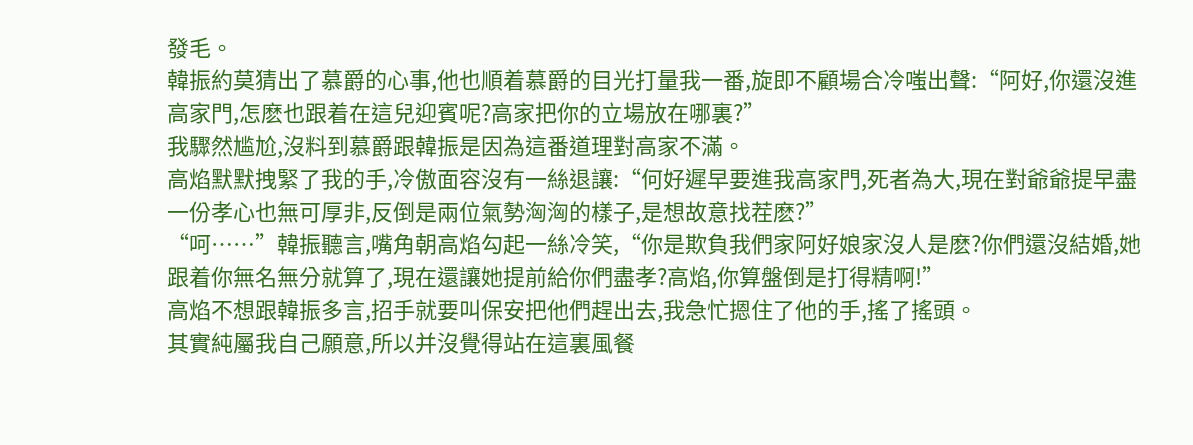發毛。
韓振約莫猜出了慕爵的心事,他也順着慕爵的目光打量我一番,旋即不顧場合冷嗤出聲:“阿好,你還沒進高家門,怎麽也跟着在這兒迎賓呢?高家把你的立場放在哪裏?”
我驟然尴尬,沒料到慕爵跟韓振是因為這番道理對高家不滿。
高焰默默拽緊了我的手,冷傲面容沒有一絲退讓:“何好遲早要進我高家門,死者為大,現在對爺爺提早盡一份孝心也無可厚非,反倒是兩位氣勢洶洶的樣子,是想故意找茬麽?”
“呵……”韓振聽言,嘴角朝高焰勾起一絲冷笑,“你是欺負我們家阿好娘家沒人是麽?你們還沒結婚,她跟着你無名無分就算了,現在還讓她提前給你們盡孝?高焰,你算盤倒是打得精啊!”
高焰不想跟韓振多言,招手就要叫保安把他們趕出去,我急忙摁住了他的手,搖了搖頭。
其實純屬我自己願意,所以并沒覺得站在這裏風餐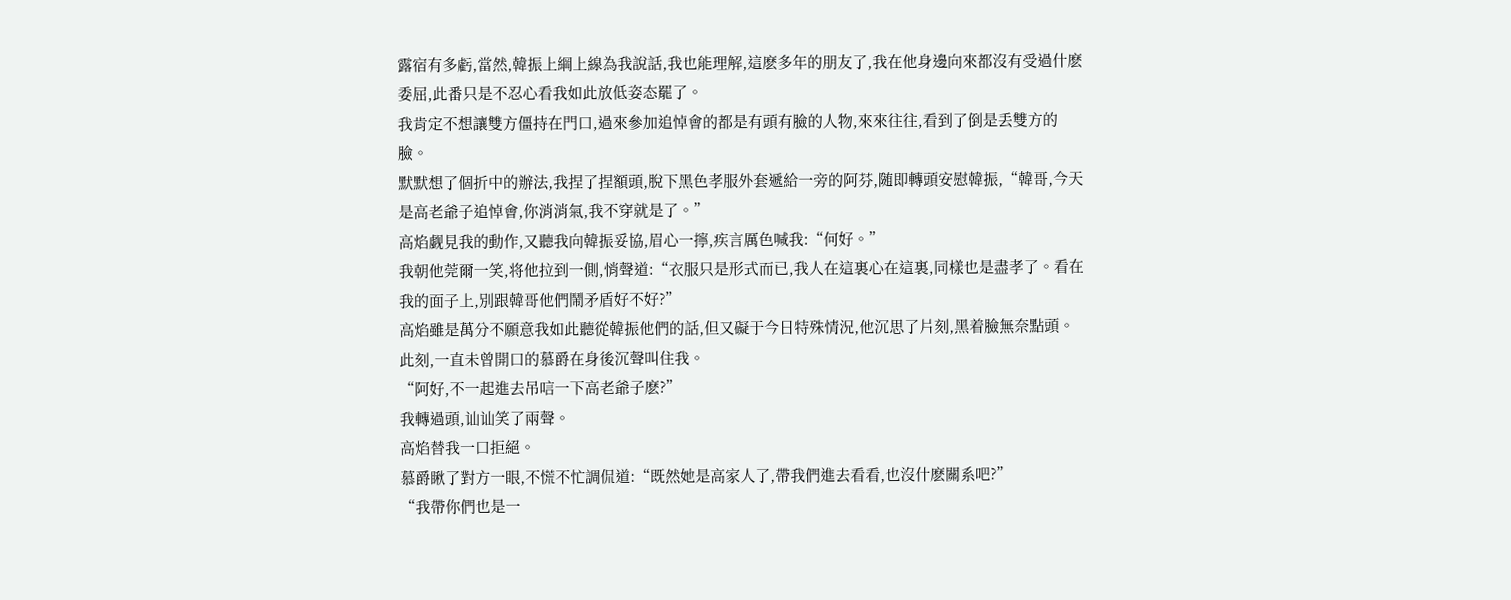露宿有多虧,當然,韓振上綱上線為我說話,我也能理解,這麽多年的朋友了,我在他身邊向來都沒有受過什麽委屈,此番只是不忍心看我如此放低姿态罷了。
我肯定不想讓雙方僵持在門口,過來參加追悼會的都是有頭有臉的人物,來來往往,看到了倒是丢雙方的臉。
默默想了個折中的辦法,我捏了捏額頭,脫下黑色孝服外套遞給一旁的阿芬,随即轉頭安慰韓振,“韓哥,今天是高老爺子追悼會,你消消氣,我不穿就是了。”
高焰觑見我的動作,又聽我向韓振妥協,眉心一擰,疾言厲色喊我:“何好。”
我朝他莞爾一笑,将他拉到一側,悄聲道:“衣服只是形式而已,我人在這裏心在這裏,同樣也是盡孝了。看在我的面子上,別跟韓哥他們鬧矛盾好不好?”
高焰雖是萬分不願意我如此聽從韓振他們的話,但又礙于今日特殊情況,他沉思了片刻,黑着臉無奈點頭。
此刻,一直未曾開口的慕爵在身後沉聲叫住我。
“阿好,不一起進去吊唁一下高老爺子麽?”
我轉過頭,讪讪笑了兩聲。
高焰替我一口拒絕。
慕爵瞅了對方一眼,不慌不忙調侃道:“既然她是高家人了,帶我們進去看看,也沒什麽關系吧?”
“我帶你們也是一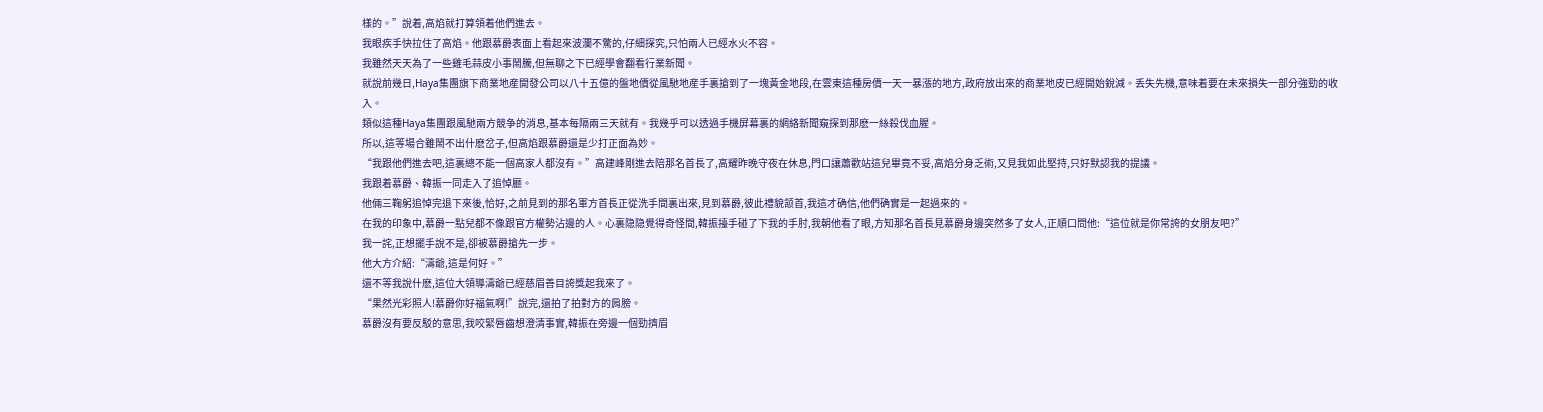樣的。”說着,高焰就打算領着他們進去。
我眼疾手快拉住了高焰。他跟慕爵表面上看起來波瀾不驚的,仔細探究,只怕兩人已經水火不容。
我雖然天天為了一些雞毛蒜皮小事鬧騰,但無聊之下已經學會翻看行業新聞。
就說前幾日,Haya集團旗下商業地産開發公司以八十五億的盤地價從風馳地産手裏搶到了一塊黃金地段,在雲東這種房價一天一暴漲的地方,政府放出來的商業地皮已經開始銳減。丢失先機,意味着要在未來損失一部分強勁的收入。
類似這種Haya集團跟風馳兩方競争的消息,基本每隔兩三天就有。我幾乎可以透過手機屏幕裏的網絡新聞窺探到那麽一絲殺伐血腥。
所以,這等場合雖鬧不出什麽岔子,但高焰跟慕爵還是少打正面為妙。
“我跟他們進去吧,這裏總不能一個高家人都沒有。”高建峰剛進去陪那名首長了,高耀昨晚守夜在休息,門口讓蕭歡站這兒畢竟不妥,高焰分身乏術,又見我如此堅持,只好默認我的提議。
我跟着慕爵、韓振一同走入了追悼廳。
他倆三鞠躬追悼完退下來後,恰好,之前見到的那名軍方首長正從洗手間裏出來,見到慕爵,彼此禮貌颔首,我這才确信,他們确實是一起過來的。
在我的印象中,慕爵一點兒都不像跟官方權勢沾邊的人。心裏隐隐覺得奇怪間,韓振擡手碰了下我的手肘,我朝他看了眼,方知那名首長見慕爵身邊突然多了女人,正順口問他:“這位就是你常誇的女朋友吧?”
我一詫,正想擺手說不是,卻被慕爵搶先一步。
他大方介紹:“濤爺,這是何好。”
還不等我說什麽,這位大領導濤爺已經慈眉善目誇獎起我來了。
“果然光彩照人!慕爵你好福氣啊!”說完,還拍了拍對方的肩膀。
慕爵沒有要反駁的意思,我咬緊唇齒想澄清事實,韓振在旁邊一個勁擠眉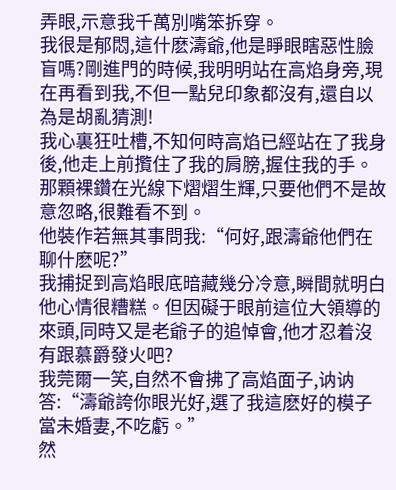弄眼,示意我千萬別嘴笨拆穿。
我很是郁悶,這什麽濤爺,他是睜眼瞎惡性臉盲嗎?剛進門的時候,我明明站在高焰身旁,現在再看到我,不但一點兒印象都沒有,還自以為是胡亂猜測!
我心裏狂吐槽,不知何時高焰已經站在了我身後,他走上前攬住了我的肩膀,握住我的手。
那顆裸鑽在光線下熠熠生輝,只要他們不是故意忽略,很難看不到。
他裝作若無其事問我:“何好,跟濤爺他們在聊什麽呢?”
我捕捉到高焰眼底暗藏幾分冷意,瞬間就明白他心情很糟糕。但因礙于眼前這位大領導的來頭,同時又是老爺子的追悼會,他才忍着沒有跟慕爵發火吧?
我莞爾一笑,自然不會拂了高焰面子,讷讷答:“濤爺誇你眼光好,選了我這麽好的模子當未婚妻,不吃虧。”
然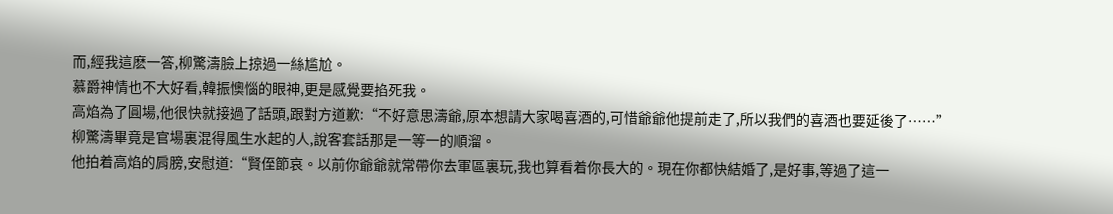而,經我這麽一答,柳驚濤臉上掠過一絲尴尬。
慕爵神情也不大好看,韓振懊惱的眼神,更是感覺要掐死我。
高焰為了圓場,他很快就接過了話頭,跟對方道歉:“不好意思濤爺,原本想請大家喝喜酒的,可惜爺爺他提前走了,所以我們的喜酒也要延後了……”
柳驚濤畢竟是官場裏混得風生水起的人,說客套話那是一等一的順溜。
他拍着高焰的肩膀,安慰道:“賢侄節哀。以前你爺爺就常帶你去軍區裏玩,我也算看着你長大的。現在你都快結婚了,是好事,等過了這一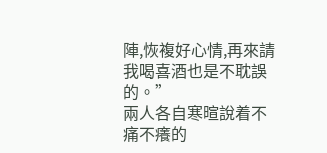陣,恢複好心情,再來請我喝喜酒也是不耽誤的。”
兩人各自寒暄說着不痛不癢的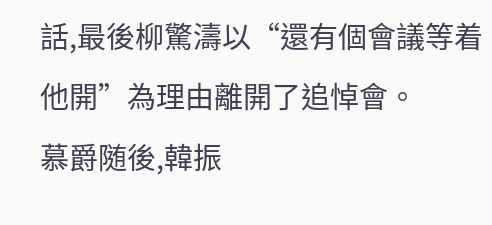話,最後柳驚濤以“還有個會議等着他開”為理由離開了追悼會。
慕爵随後,韓振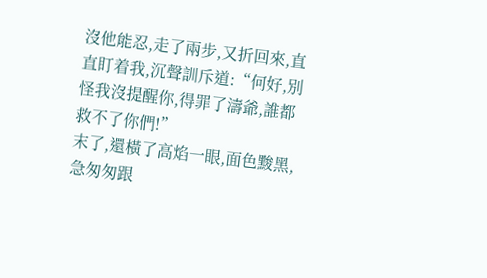沒他能忍,走了兩步,又折回來,直直盯着我,沉聲訓斥道:“何好,別怪我沒提醒你,得罪了濤爺,誰都救不了你們!”
末了,還橫了高焰一眼,面色黢黑,急匆匆跟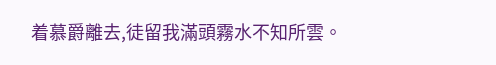着慕爵離去,徒留我滿頭霧水不知所雲。